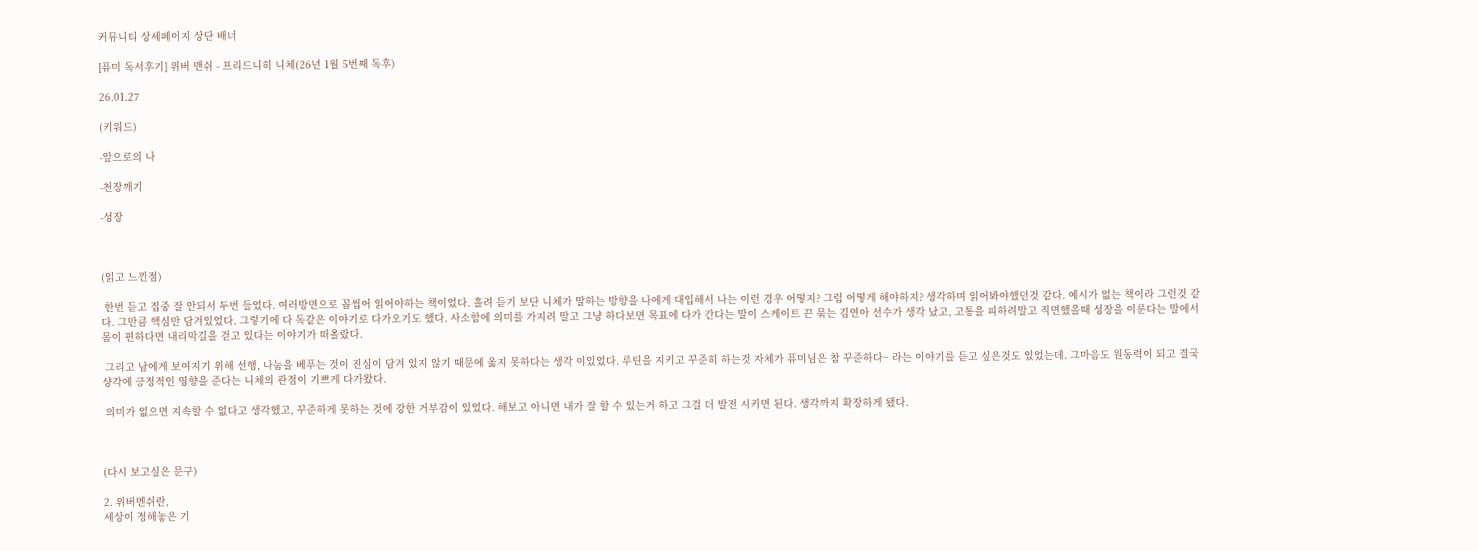커뮤니티 상세페이지 상단 배너

[퓨미 독서후기] 위버 맨쉬 - 프리드니히 니체(26년 1월 5번째 독후)

26.01.27

(키워드)

-앞으로의 나

-천장깨기

-성장



(읽고 느낀점)

 한번 듣고 집중 잘 안되서 두번 들었다. 여러방면으로 꼽씹어 읽어야하는 책이었다. 흘려 듣기 보단 니체가 말하는 방향을 나에게 대입해서 나는 이런 경우 어떻지? 그럼 어떻게 해야하지? 생각하며 읽어봐야했던것 같다. 예시가 없는 책이라 그런것 같다. 그만큼 핵심만 담겨있었다. 그렇기에 다 독같은 이야기로 다가오기도 했다. 사소함에 의미를 가지려 말고 그냥 하다보면 목표에 다가 간다는 말이 스케이트 끈 묶는 김연아 선수가 생각 났고, 고통을 피하려말고 직면했을때 성장을 이룬다는 말에서 몸이 편하다면 내리막길을 걷고 있다는 이야기가 떠올랐다.

 그리고 남에게 보여지기 위해 선행, 나눔을 베푸는 것이 진심이 담겨 있지 않기 때문에 옳지 못하다는 생각 이있었다. 루틴을 지키고 꾸준히 하는것 자체가 퓨미님은 참 꾸준하다~ 라는 이야기를 듣고 싶은것도 있었는데. 그마음도 원동력이 되고 결국 샹각에 긍정적인 영향을 준다는 니체의 관점이 기쁘게 다가왔다.

 의미가 없으면 지속할 수 없다고 생각했고, 꾸준하게 못하는 것에 강한 거부감이 있었다. 해보고 아니면 내가 잘 할 수 있는거 하고 그걸 더 발전 시키면 된다. 생각까지 확장하게 됐다.



(다시 보고싶은 문구)

2. 위버멘쉬란,
세상이 정해놓은 기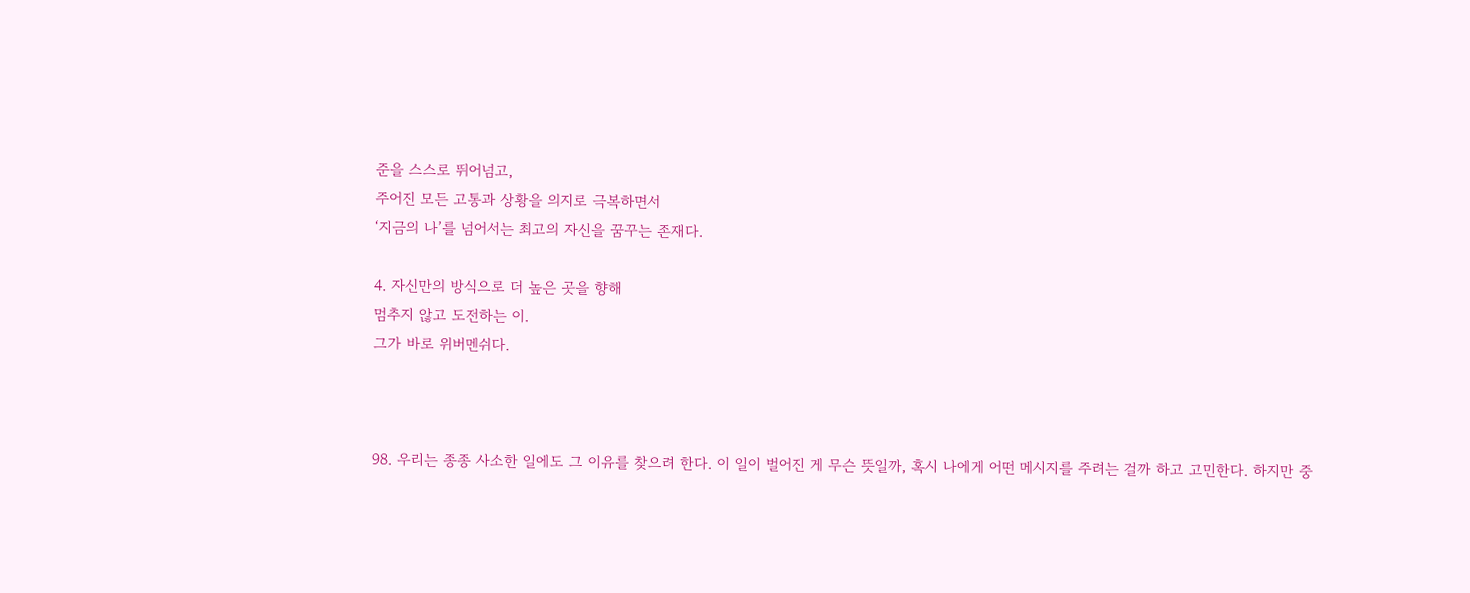준을 스스로 뛰어넘고,
주어진 모든 고통과 상황을 의지로 극복하면서
‘지금의 나’를 넘어서는 최고의 자신을 꿈꾸는 존재다.

4. 자신만의 방식으로 더 높은 곳을 향해
멈추지 않고 도전하는 이.
그가 바로 위버멘쉬다.



98. 우리는 종종 사소한 일에도 그 이유를 찾으려 한다. 이 일이 벌어진 게 무슨 뜻일까, 혹시 나에게 어떤 메시지를 주려는 걸까 하고 고민한다. 하지만 중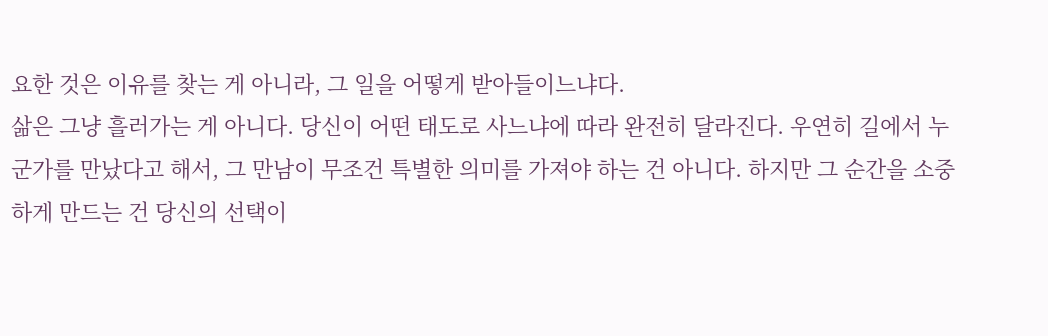요한 것은 이유를 찾는 게 아니라, 그 일을 어떻게 받아들이느냐다.
삶은 그냥 흘러가는 게 아니다. 당신이 어떤 태도로 사느냐에 따라 완전히 달라진다. 우연히 길에서 누군가를 만났다고 해서, 그 만남이 무조건 특별한 의미를 가져야 하는 건 아니다. 하지만 그 순간을 소중하게 만드는 건 당신의 선택이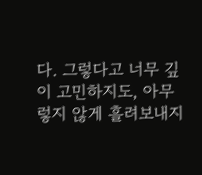다. 그렇다고 너무 깊이 고민하지도, 아무렇지 않게 흘려보내지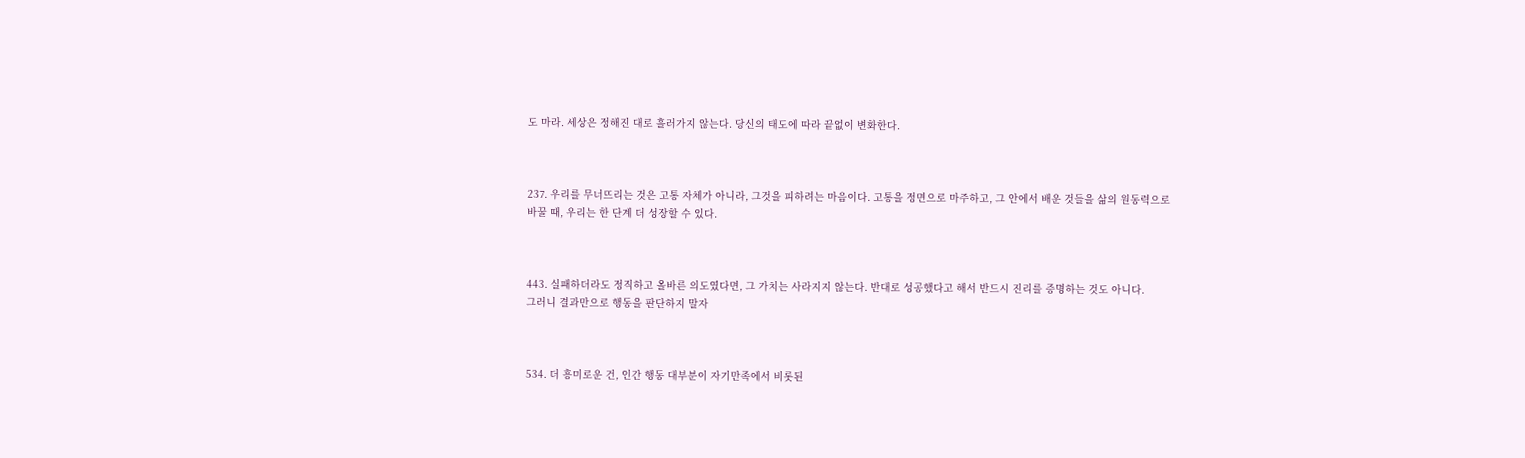도 마라. 세상은 정해진 대로 흘러가지 않는다. 당신의 태도에 따라 끝없이 변화한다.



237. 우리를 무너뜨리는 것은 고통 자체가 아니라, 그것을 피하려는 마음이다. 고통을 정면으로 마주하고, 그 안에서 배운 것들을 삶의 원동력으로 바꿀 때, 우리는 한 단계 더 성장할 수 있다.



443. 실패하더라도 정직하고 올바른 의도였다면, 그 가치는 사라지지 않는다. 반대로 성공했다고 해서 반드시 진리를 증명하는 것도 아니다.
그러니 결과만으로 행동을 판단하지 말자



534. 더 흥미로운 건, 인간 행동 대부분이 자기만족에서 비롯된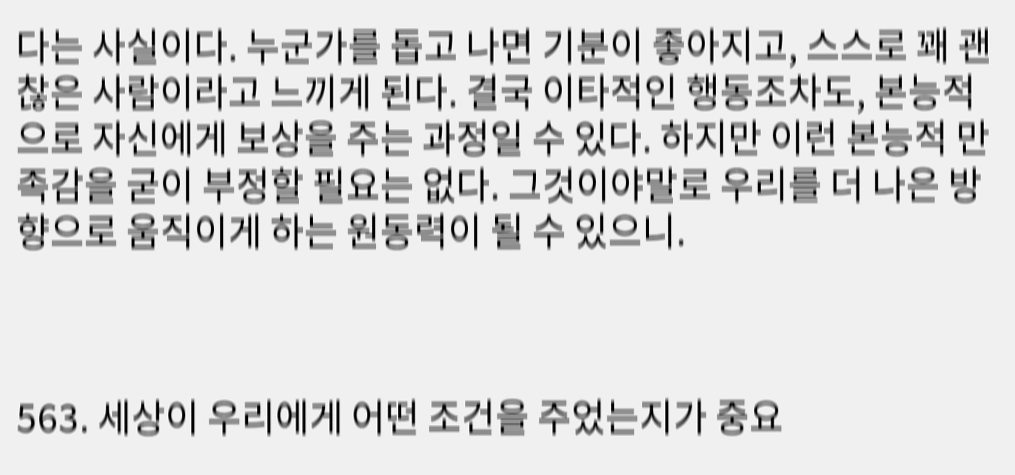다는 사실이다. 누군가를 돕고 나면 기분이 좋아지고, 스스로 꽤 괜찮은 사람이라고 느끼게 된다. 결국 이타적인 행동조차도, 본능적으로 자신에게 보상을 주는 과정일 수 있다. 하지만 이런 본능적 만족감을 굳이 부정할 필요는 없다. 그것이야말로 우리를 더 나은 방향으로 움직이게 하는 원동력이 될 수 있으니.



563. 세상이 우리에게 어떤 조건을 주었는지가 중요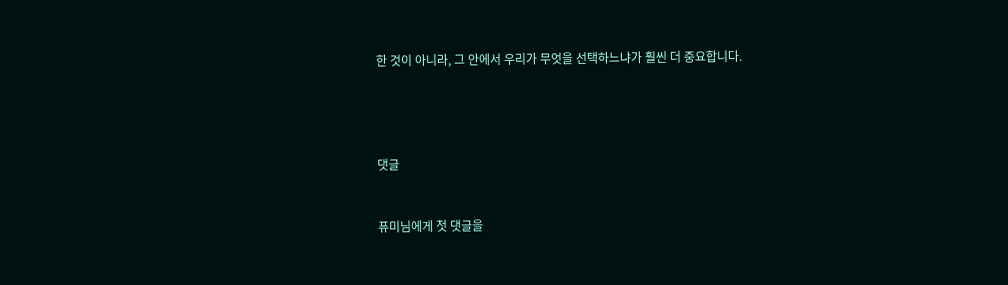한 것이 아니라, 그 안에서 우리가 무엇을 선택하느냐가 훨씬 더 중요합니다.




댓글


퓨미님에게 첫 댓글을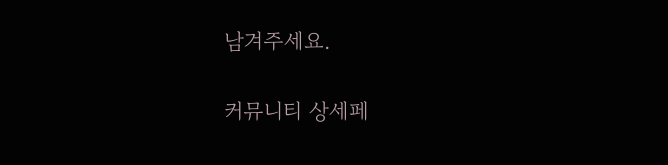남겨주세요.

커뮤니티 상세페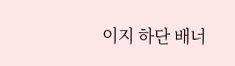이지 하단 배너